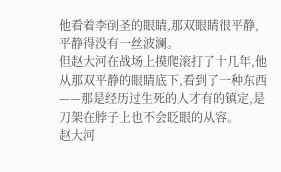他看着李㓦圣的眼睛,那双眼睛很平静,平静得没有一丝波澜。
但赵大河在战场上摸爬滚打了十几年,他从那双平静的眼睛底下,看到了一种东西——那是经历过生死的人才有的镇定,是刀架在脖子上也不会眨眼的从容。
赵大河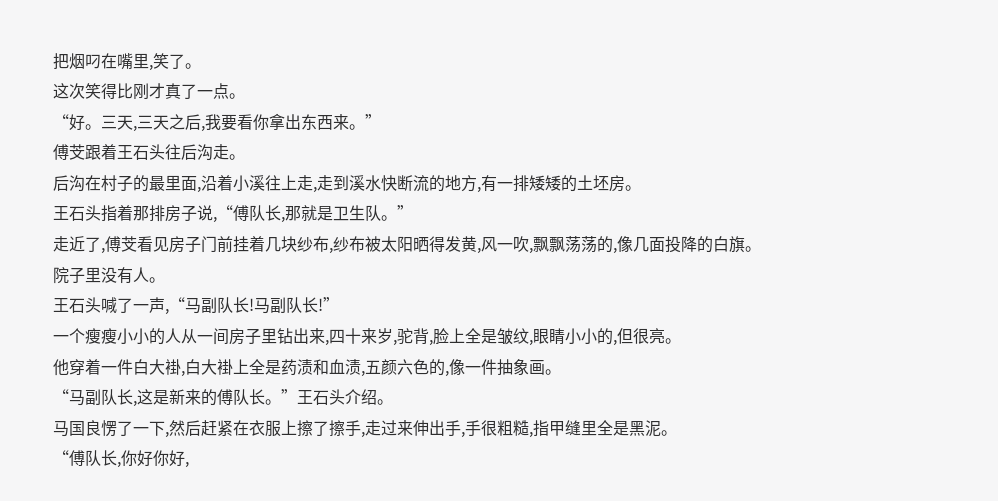把烟叼在嘴里,笑了。
这次笑得比刚才真了一点。
“好。三天,三天之后,我要看你拿出东西来。”
傅芠跟着王石头往后沟走。
后沟在村子的最里面,沿着小溪往上走,走到溪水快断流的地方,有一排矮矮的土坯房。
王石头指着那排房子说,“傅队长,那就是卫生队。”
走近了,傅芠看见房子门前挂着几块纱布,纱布被太阳晒得发黄,风一吹,飘飘荡荡的,像几面投降的白旗。
院子里没有人。
王石头喊了一声,“马副队长!马副队长!”
一个瘦瘦小小的人从一间房子里钻出来,四十来岁,驼背,脸上全是皱纹,眼睛小小的,但很亮。
他穿着一件白大褂,白大褂上全是药渍和血渍,五颜六色的,像一件抽象画。
“马副队长,这是新来的傅队长。”王石头介绍。
马国良愣了一下,然后赶紧在衣服上擦了擦手,走过来伸出手,手很粗糙,指甲缝里全是黑泥。
“傅队长,你好你好,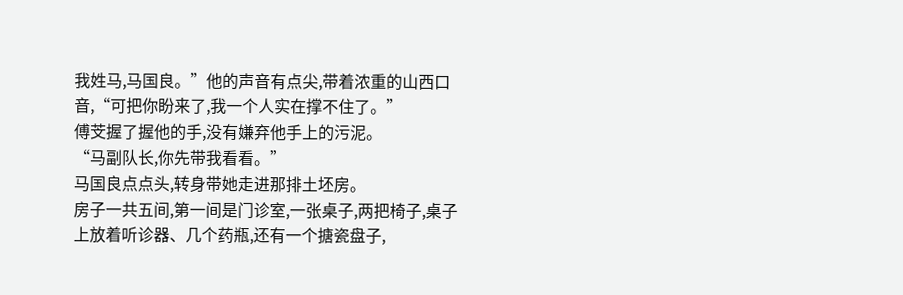我姓马,马国良。”他的声音有点尖,带着浓重的山西口音,“可把你盼来了,我一个人实在撑不住了。”
傅芠握了握他的手,没有嫌弃他手上的污泥。
“马副队长,你先带我看看。”
马国良点点头,转身带她走进那排土坯房。
房子一共五间,第一间是门诊室,一张桌子,两把椅子,桌子上放着听诊器、几个药瓶,还有一个搪瓷盘子,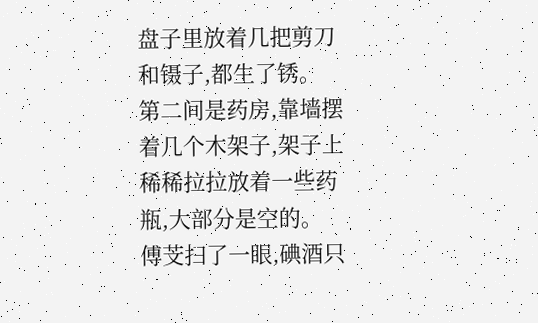盘子里放着几把剪刀和镊子,都生了锈。
第二间是药房,靠墙摆着几个木架子,架子上稀稀拉拉放着一些药瓶,大部分是空的。
傅芠扫了一眼,碘酒只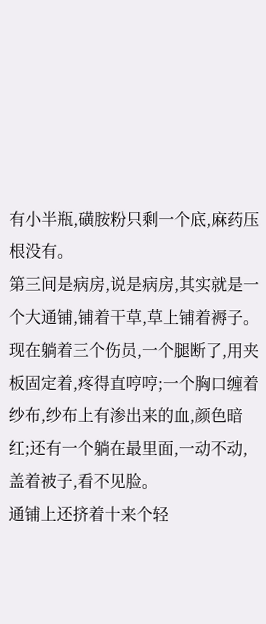有小半瓶,磺胺粉只剩一个底,麻药压根没有。
第三间是病房,说是病房,其实就是一个大通铺,铺着干草,草上铺着褥子。
现在躺着三个伤员,一个腿断了,用夹板固定着,疼得直哼哼;一个胸口缠着纱布,纱布上有渗出来的血,颜色暗红;还有一个躺在最里面,一动不动,盖着被子,看不见脸。
通铺上还挤着十来个轻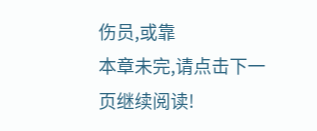伤员,或靠
本章未完,请点击下一页继续阅读!